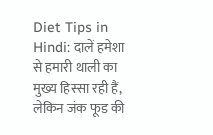Diet Tips in Hindi: दालें हमेशा से हमारी थाली का मुख्य हिस्सा रही हैं, लेकिन जंक फूड की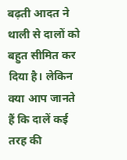बढ़ती आदत ने थाली से दालों को बहुत सीमित कर दिया है। लेकिन क्या आप जानते हैं कि दालें कई तरह की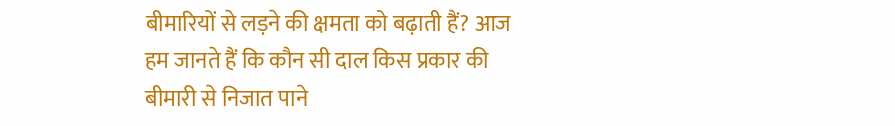बीमारियों से लड़ने की क्षमता को बढ़ाती हैं? आज हम जानते हैं कि कौन सी दाल किस प्रकार की बीमारी से निजात पाने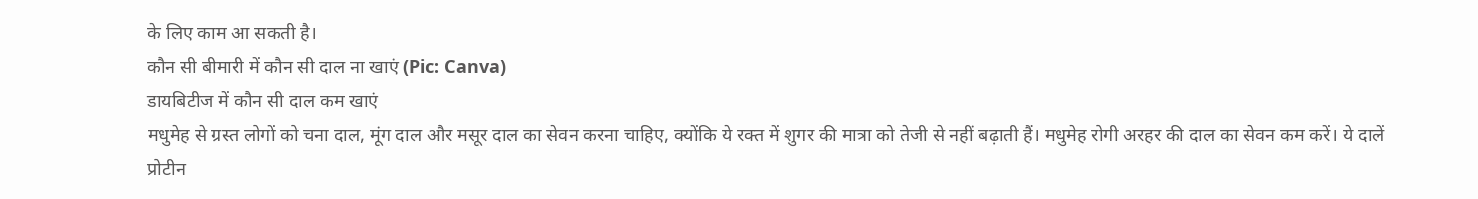के लिए काम आ सकती है।
कौन सी बीमारी में कौन सी दाल ना खाएं (Pic: Canva)
डायबिटीज में कौन सी दाल कम खाएं
मधुमेह से ग्रस्त लोगों को चना दाल, मूंग दाल और मसूर दाल का सेवन करना चाहिए, क्योंकि ये रक्त में शुगर की मात्रा को तेजी से नहीं बढ़ाती हैं। मधुमेह रोगी अरहर की दाल का सेवन कम करें। ये दालें प्रोटीन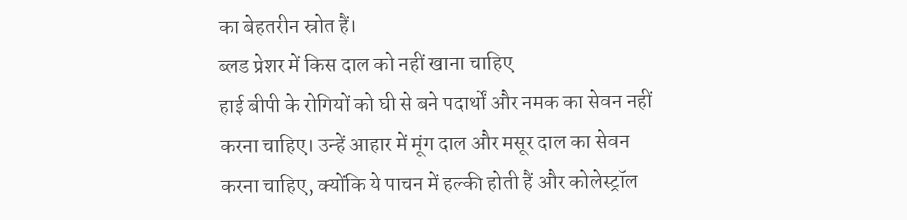का बेहतरीन स्रोत हैं।
ब्लड प्रेशर में किस दाल को नहीं खाना चाहिए
हाई बीपी के रोगियों को घी से बने पदार्थों और नमक का सेवन नहीं करना चाहिए। उन्हें आहार में मूंग दाल और मसूर दाल का सेवन करना चाहिए, क्योंकि ये पाचन में हल्की होती हैं और कोलेस्ट्रॉल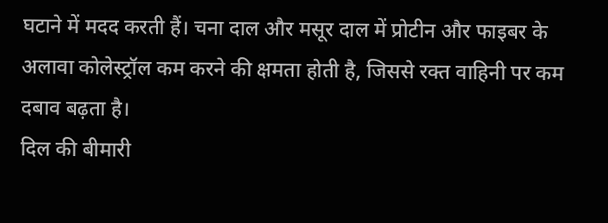घटाने में मदद करती हैं। चना दाल और मसूर दाल में प्रोटीन और फाइबर के अलावा कोलेस्ट्रॉल कम करने की क्षमता होती है, जिससे रक्त वाहिनी पर कम दबाव बढ़ता है।
दिल की बीमारी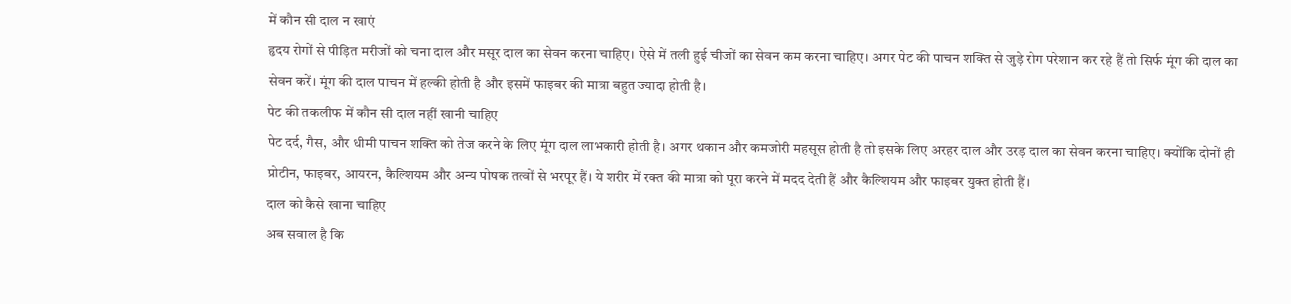में कौन सी दाल न खाएं
हृदय रोगों से पीड़ित मरीजों को चना दाल और मसूर दाल का सेवन करना चाहिए। ऐसे में तली हुई चीजों का सेवन कम करना चाहिए। अगर पेट की पाचन शक्ति से जुड़े रोग परेशान कर रहे हैं तो सिर्फ मूंग की दाल का सेवन करें। मूंग की दाल पाचन में हल्की होती है और इसमें फाइबर की मात्रा बहुत ज्यादा होती है।
पेट की तकलीफ में कौन सी दाल नहीं खानी चाहिए
पेट दर्द, गैस, और धीमी पाचन शक्ति को तेज करने के लिए मूंग दाल लाभकारी होती है। अगर थकान और कमजोरी महसूस होती है तो इसके लिए अरहर दाल और उरड़ दाल का सेवन करना चाहिए। क्योंकि दोनों ही प्रोटीन, फाइबर, आयरन, कैल्शियम और अन्य पोषक तत्वों से भरपूर हैं। ये शरीर में रक्त की मात्रा को पूरा करने में मदद देती हैं और कैल्शियम और फाइबर युक्त होती हैं।
दाल को कैसे खाना चाहिए
अब सवाल है कि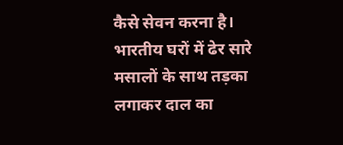कैसे सेवन करना है। भारतीय घरों में ढेर सारे मसालों के साथ तड़का लगाकर दाल का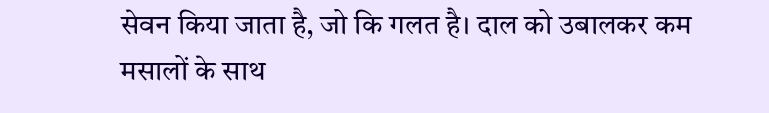सेवन किया जाता है, जो कि गलत है। दाल को उबालकर कम मसालों के साथ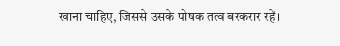खाना चाहिए, जिससे उसके पोषक तत्व बरकरार रहें।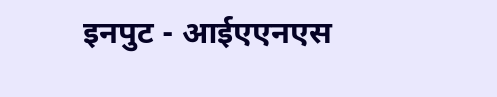इनपुट - आईएएनएस